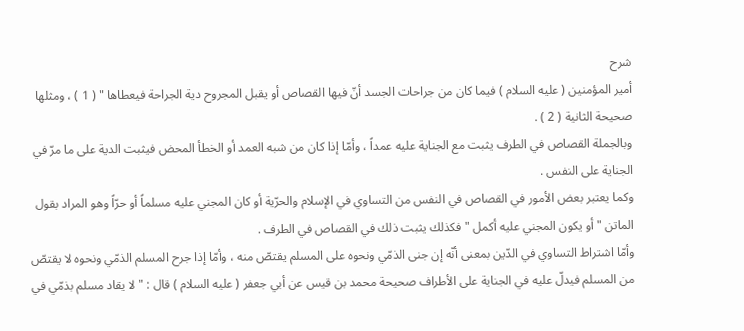شرح
أمير المؤمنين ( عليه السلام ) فيما كان من جراحات الجسد أنّ فيها القصاص أو يقبل المجروح دية الجراحة فيعطاها " ( 1 ) ، ومثلها صحيحة الثانية ( 2 ) .
وبالجملة القصاص في الطرف يثبت مع الجناية عليه عمداً ، وأمّا إذا كان من شبه العمد أو الخطأ المحض فيثبت الدية على ما مرّ في الجناية على النفس .
وكما يعتبر بعض الأمور في القصاص في النفس من التساوي في الإسلام والحرّية أو كان المجني عليه مسلماً أو حرّاً وهو المراد بقول الماتن " أو يكون المجني عليه أكمل " فكذلك يثبت ذلك في القصاص في الطرف .
وأمّا اشتراط التساوي في الدّين بمعنى أنّه إن جنى الذمّي ونحوه على المسلم يقتصّ منه ، وأمّا إذا جرح المسلم الذمّي ونحوه لا يقتصّ من المسلم فيدلّ عليه في الجناية على الأطراف صحيحة محمد بن قيس عن أبي جعفر ( عليه السلام ) قال : " لا يقاد مسلم بذمّي في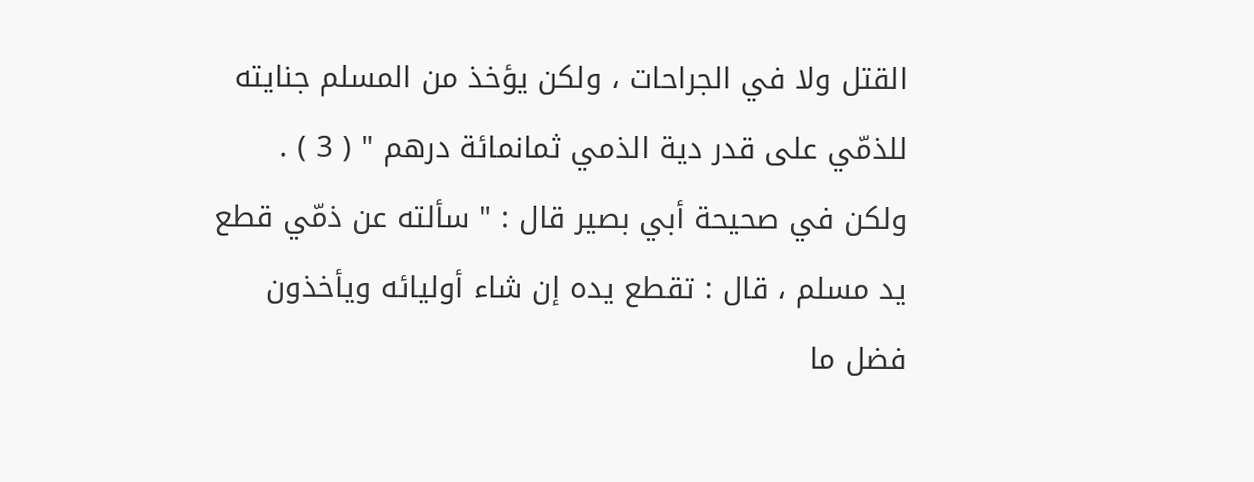القتل ولا في الجراحات ، ولكن يؤخذ من المسلم جنايته للذمّي على قدر دية الذمي ثمانمائة درهم " ( 3 ) .
ولكن في صحيحة أبي بصير قال : " سألته عن ذمّي قطع يد مسلم ، قال : تقطع يده إن شاء أوليائه ويأخذون فضل ما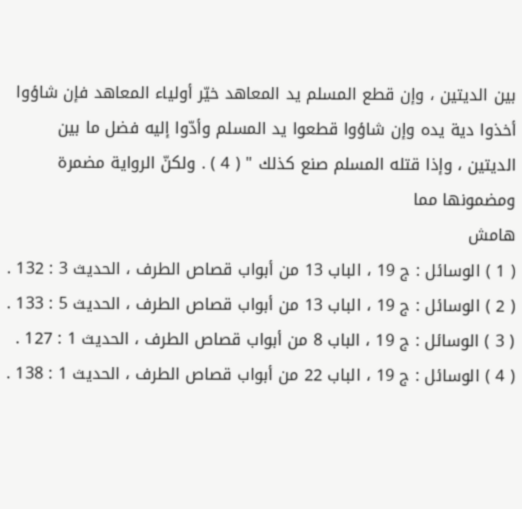بين الديتين ، وإن قطع المسلم يد المعاهد خيّر أولياء المعاهد فإن شاؤوا أخذوا دية يده وإن شاؤوا قطعوا يد المسلم وأدّوا إليه فضل ما بين الديتين ، وإذا قتله المسلم صنع كذلك " ( 4 ) . ولكنّ الرواية مضمرة ومضمونها مما
هامش
( 1 ) الوسائل : ج 19 ، الباب 13 من أبواب قصاص الطرف ، الحديث 3 : 132 .
( 2 ) الوسائل : ج 19 ، الباب 13 من أبواب قصاص الطرف ، الحديث 5 : 133 .
( 3 ) الوسائل : ج 19 ، الباب 8 من أبواب قصاص الطرف ، الحديث 1 : 127 .
( 4 ) الوسائل : ج 19 ، الباب 22 من أبواب قصاص الطرف ، الحديث 1 : 138 .